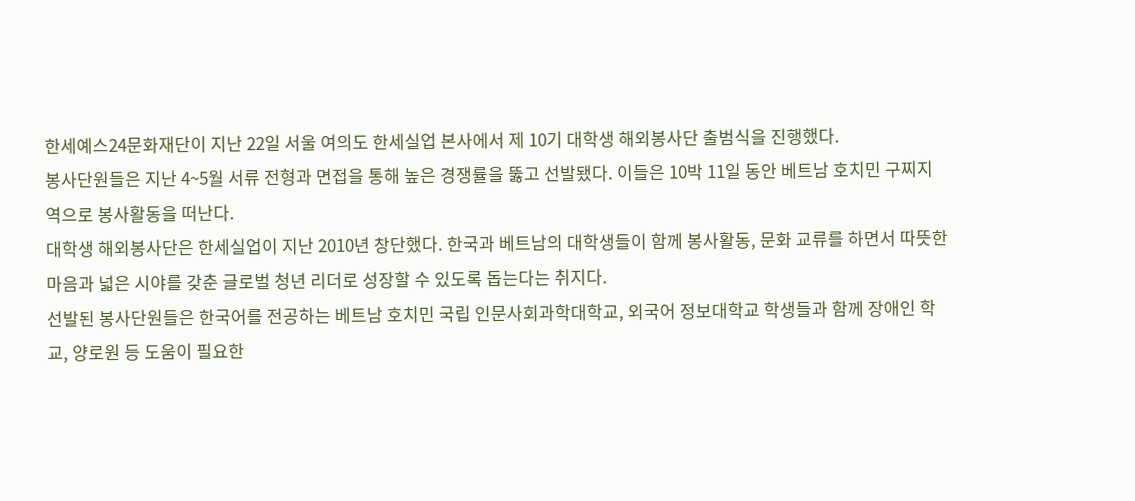한세예스24문화재단이 지난 22일 서울 여의도 한세실업 본사에서 제 10기 대학생 해외봉사단 출범식을 진행했다.
봉사단원들은 지난 4~5월 서류 전형과 면접을 통해 높은 경쟁률을 뚫고 선발됐다. 이들은 10박 11일 동안 베트남 호치민 구찌지역으로 봉사활동을 떠난다.
대학생 해외봉사단은 한세실업이 지난 2010년 창단했다. 한국과 베트남의 대학생들이 함께 봉사활동, 문화 교류를 하면서 따뜻한 마음과 넓은 시야를 갖춘 글로벌 청년 리더로 성장할 수 있도록 돕는다는 취지다.
선발된 봉사단원들은 한국어를 전공하는 베트남 호치민 국립 인문사회과학대학교, 외국어 정보대학교 학생들과 함께 장애인 학교, 양로원 등 도움이 필요한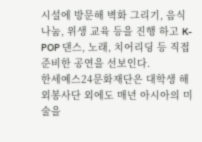시설에 방문해 벽화 그리기, 음식 나눔, 위생 교육 등을 진행 하고 K-POP 댄스, 노래, 치어리딩 등 직접 준비한 공연을 선보인다.
한세예스24문화재단은 대학생 해외봉사단 외에도 매년 아시아의 미술을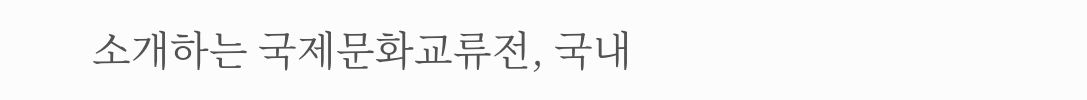소개하는 국제문화교류전, 국내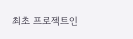최초 프로젝트인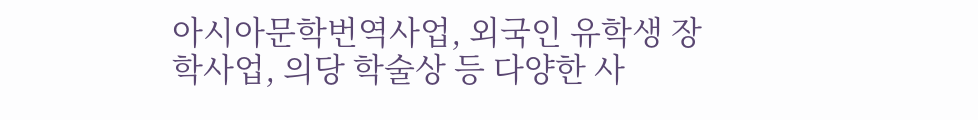아시아문학번역사업, 외국인 유학생 장학사업, 의당 학술상 등 다양한 사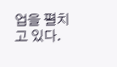업을 펼치고 있다.